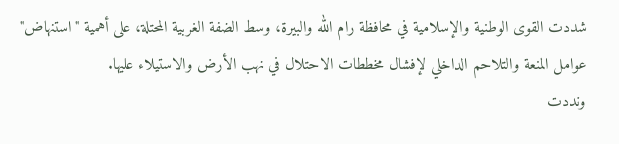شددت القوى الوطنية والإسلامية في محافظة رام الله والبيرة، وسط الضفة الغربية المحتلة، على أهمية "استنهاض" عوامل المنعة والتلاحم الداخلي لإفشال مخططات الاحتلال في نهب الأرض والاستيلاء عليها.
ونددت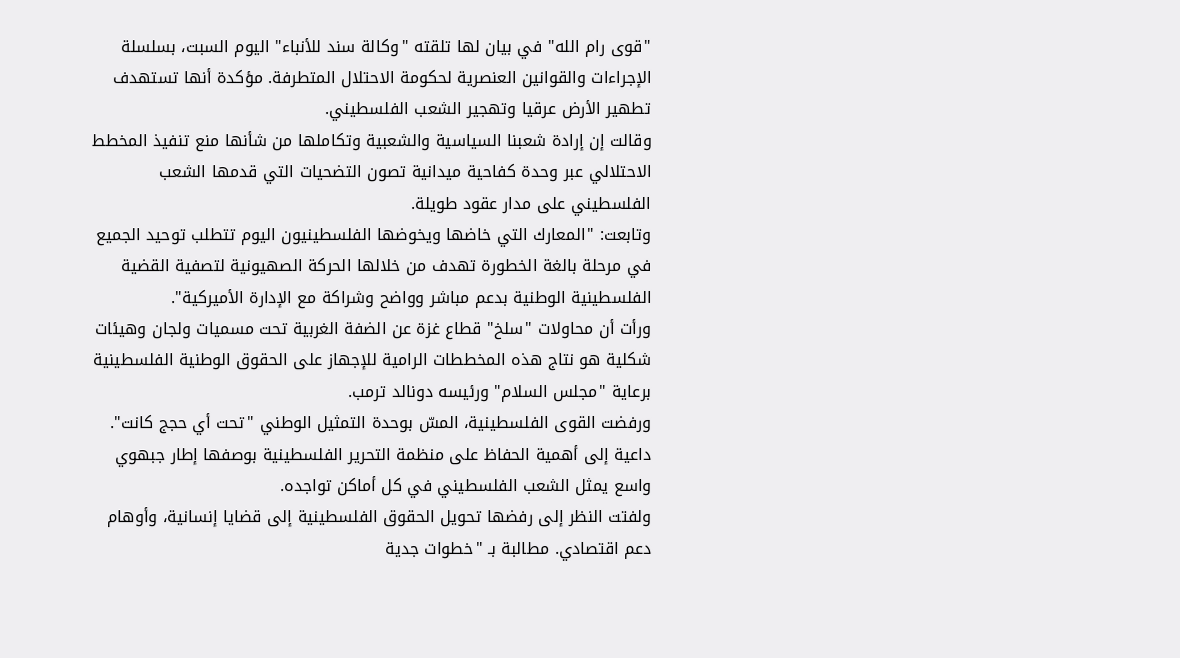"قوى رام الله" في بيان لها تلقته "وكالة سند للأنباء" اليوم السبت، بسلسلة الإجراءات والقوانين العنصرية لحكومة الاحتلال المتطرفة. مؤكدة أنها تستهدف تطهير الأرض عرقيا وتهجير الشعب الفلسطيني.
وقالت إن إرادة شعبنا السياسية والشعبية وتكاملها من شأنها منع تنفيذ المخطط الاحتلالي عبر وحدة كفاحية ميدانية تصون التضحيات التي قدمها الشعب الفلسطيني على مدار عقود طويلة.
وتابعت: "المعارك التي خاضها ويخوضها الفلسطينيون اليوم تتطلب توحيد الجميع في مرحلة بالغة الخطورة تهدف من خلالها الحركة الصهيونية لتصفية القضية الفلسطينية الوطنية بدعم مباشر وواضح وشراكة مع الإدارة الأميركية".
ورأت أن محاولات "سلخ" قطاع غزة عن الضفة الغربية تحت مسميات ولجان وهيئات شكلية هو نتاج هذه المخططات الرامية للإجهاز على الحقوق الوطنية الفلسطينية برعاية "مجلس السلام" ورئيسه دونالد ترمب.
ورفضت القوى الفلسطينية، المسّ بوحدة التمثيل الوطني "تحت أي حجج كانت". داعية إلى أهمية الحفاظ على منظمة التحرير الفلسطينية بوصفها إطار جبهوي واسع يمثل الشعب الفلسطيني في كل أماكن تواجده.
ولفتت النظر إلى رفضها تحويل الحقوق الفلسطينية إلى قضايا إنسانية، وأوهام دعم اقتصادي. مطالبة بـ "خطوات جدية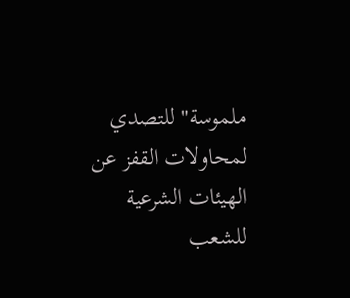ملموسة" للتصدي لمحاولات القفز عن الهيئات الشرعية للشعب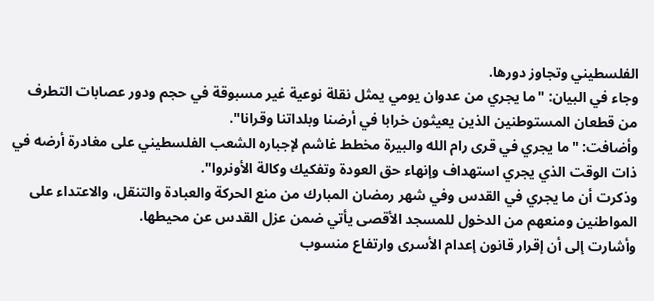الفلسطيني وتجاوز دورها.
وجاء في البيان: "ما يجري من عدوان يومي يمثل نقلة نوعية غير مسبوقة في حجم ودور عصابات التطرف من قطعان المستوطنين الذين يعيثون خرابا في أرضنا وبلداتنا وقرانا".
وأضافت: "ما يجري في قرى رام الله والبيرة مخطط غاشم لإجباره الشعب الفلسطيني على مغادرة أرضه في ذات الوقت الذي يجري استهداف وإنهاء حق العودة وتفكيك وكالة الأونروا".
وذكرت أن ما يجري في القدس وفي شهر رمضان المبارك من منع الحركة والعبادة والتنقل، والاعتداء على المواطنين ومنعهم من الدخول للمسجد الأقصى يأتي ضمن عزل القدس عن محيطها.
وأشارت إلى أن إقرار قانون إعدام الأسرى وارتفاع منسوب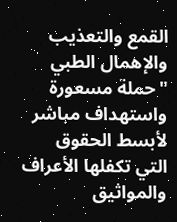القمع والتعذيب والإهمال الطبي "حملة مسعورة واستهداف مباشر لأبسط الحقوق التي تكفلها الأعراف والمواثيق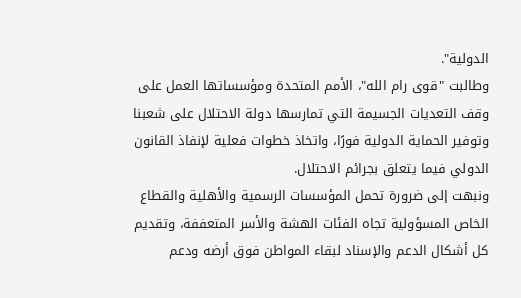الدولية".
وطالبت "قوى رام الله"، الأمم المتحدة ومؤسساتها العمل على وقف التعديات الجسيمة التي تمارسها دولة الاحتلال على شعبنا وتوفير الحماية الدولية فورًا، واتخاذ خطوات فعلية لإنفاذ القانون الدولي فيما يتعلق بجرائم الاحتلال.
ونبهت إلى ضرورة تحمل المؤسسات الرسمية والأهلية والقطاع الخاص المسؤولية تجاه الفئات الهشة والأسر المتعففة، وتقديم كل أشكال الدعم والإسناد لبقاء المواطن فوق أرضه ودعم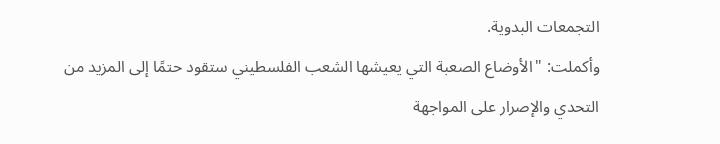التجمعات البدوية.
وأكملت: "الأوضاع الصعبة التي يعيشها الشعب الفلسطيني ستقود حتمًا إلى المزيد من التحدي والإصرار على المواجهة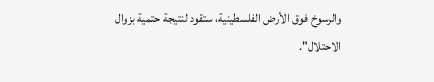والرسوخ فوق الأرض الفلسطينية، ستقود لنتيجة حتمية بزوال الاحتلال".